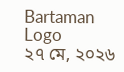Bartaman Logo
২৭ মে, ২০২৬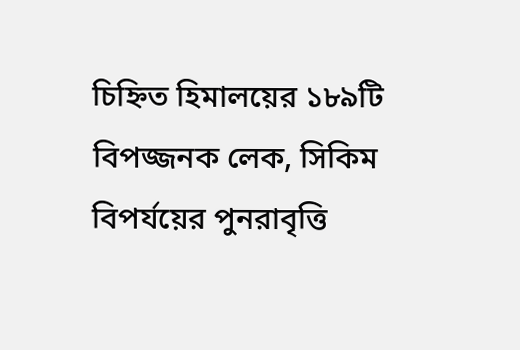চিহ্নিত হিমালয়ের ১৮৯টি বিপজ্জনক লেক, সিকিম বিপর্যয়ের পুনরাবৃত্তি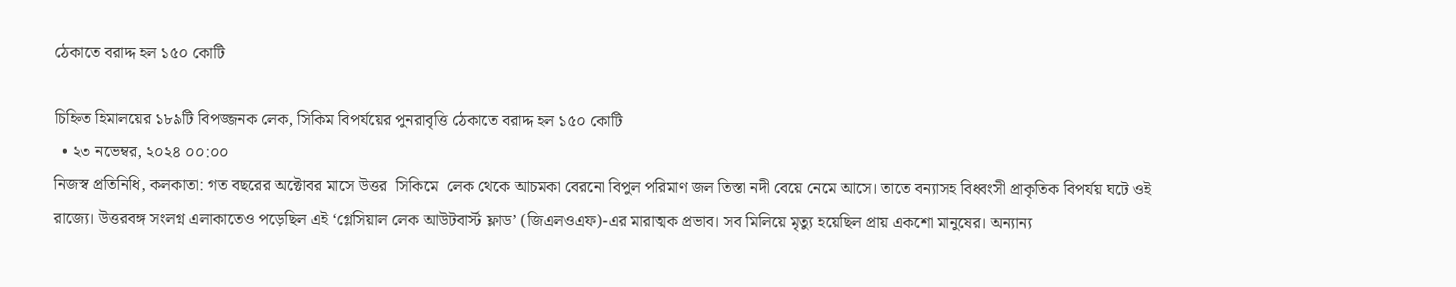ঠেকাতে বরাদ্দ হল ১৫০ কোটি

চিহ্নিত হিমালয়ের ১৮৯টি বিপজ্জনক লেক, সিকিম বিপর্যয়ের পুনরাবৃত্তি ঠেকাতে বরাদ্দ হল ১৫০ কোটি
  • ২৩ নভেম্বর, ২০২৪ ০০:০০
নিজস্ব প্রতিনিধি, কলকাতা: গত বছরের অক্টোবর মাসে উত্তর  সিকিমে  লেক থেকে আচমকা বেরনো বিপুল পরিমাণ জল তিস্তা নদী বেয়ে নেমে আসে। তাতে বন্যাসহ বিধ্বংসী প্রাকৃতিক বিপর্যয় ঘটে ওই রাজ্যে। উত্তরবঙ্গ সংলগ্ন এলাকাতেও পড়েছিল এই ‘গ্লেসিয়াল লেক আউটবার্স্ট ফ্লাড’ (জিএলওএফ)-এর মারাত্মক প্রভাব। সব মিলিয়ে মৃত্যু হয়েছিল প্রায় একশো মানুষের। অন্যান্য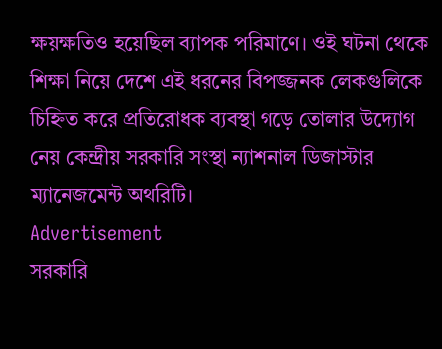ক্ষয়ক্ষতিও হয়েছিল ব্যাপক পরিমাণে। ওই ঘটনা থেকে শিক্ষা নিয়ে দেশে এই ধরনের বিপজ্জনক লেকগুলিকে চিহ্নিত করে প্রতিরোধক ব্যবস্থা গড়ে তোলার উদ্যোগ নেয় কেন্দ্রীয় সরকারি সংস্থা ন্যাশনাল ডিজাস্টার ম্যানেজমেন্ট অথরিটি।
Advertisement
সরকারি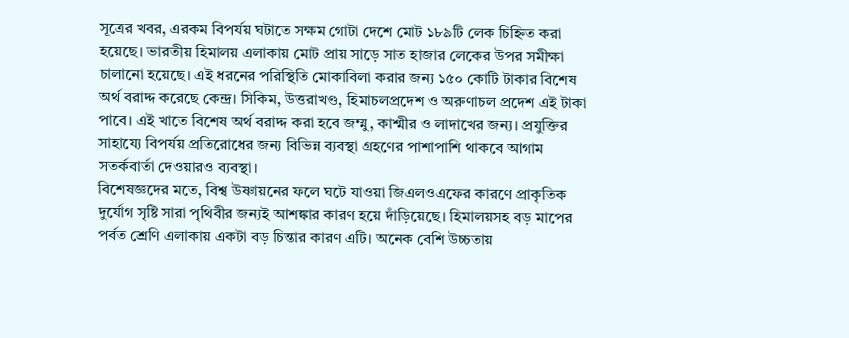সূত্রের খবর, এরকম বিপর্যয় ঘটাতে সক্ষম গোটা দেশে মোট ১৮৯টি লেক চিহ্নিত করা হয়েছে। ভারতীয় হিমালয় এলাকায় মোট প্রায় সাড়ে সাত হাজার লেকের উপর সমীক্ষা চালানো হয়েছে। এই ধরনের পরিস্থিতি মোকাবিলা করার জন্য ১৫০ কোটি টাকার বিশেষ অর্থ বরাদ্দ করেছে কেন্দ্র। সিকিম, উত্তরাখণ্ড, হিমাচলপ্রদেশ ও অরুণাচল প্রদেশ এই টাকা পাবে। এই খাতে বিশেষ অর্থ বরাদ্দ করা হবে জম্মু, কাশ্মীর ও লাদাখের জন্য। প্রযুক্তির সাহায্যে বিপর্যয় প্রতিরোধের জন্য বিভিন্ন ব্যবস্থা গ্রহণের পাশাপাশি থাকবে আগাম সতর্কবার্তা দেওয়ারও ব্যবস্থা।
বিশেষজ্ঞদের মতে, বিশ্ব উষ্ণায়নের ফলে ঘটে যাওয়া জিএলওএফের কারণে প্রাকৃতিক দুর্যোগ সৃষ্টি সারা পৃথিবীর জন্যই আশঙ্কার কারণ হয়ে দাঁড়িয়েছে। হিমালয়সহ বড় মাপের পর্বত শ্রেণি এলাকায় একটা বড় চিন্তার কারণ এটি। অনেক বেশি উচ্চতায়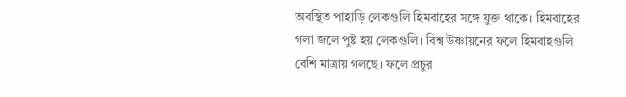অবস্থিত পাহাড়ি লেকগুলি হিমবাহের সঙ্গে যুক্ত থাকে। হিমবাহের গলা জলে পুষ্ট হয় লেকগুলি। বিশ্ব উষ্ণায়নের ফলে হিমবাহগুলি বেশি মাত্রায় গলছে। ফলে প্রচুর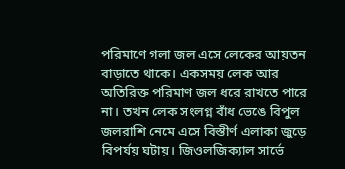পরিমাণে গলা জল এসে লেকের আয়তন বাড়াতে থাকে। একসময় লেক আর অতিরিক্ত পরিমাণ জল ধরে রাখতে পারে না। তখন লেক সংলগ্ন বাঁধ ভেঙে বিপুল জলরাশি নেমে এসে বিস্তীর্ণ এলাকা জুড়ে বিপর্যয় ঘটায়। জিওলজিক্যাল সার্ভে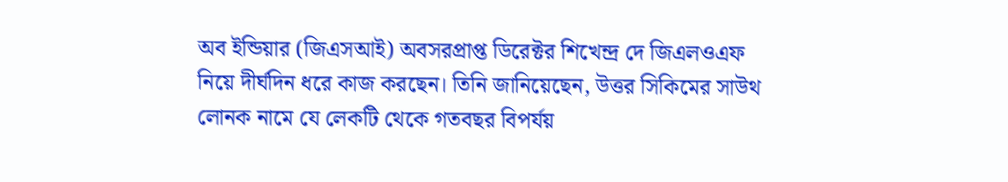অব ইন্ডিয়ার (জিএসআই) অবসরপ্রাপ্ত ডিরেক্টর শিখেন্দ্র দে জিএলওএফ নিয়ে দীর্ঘদিন ধরে কাজ করছেন। তিনি জানিয়েছেন, উত্তর সিকিমের সাউথ লোনক নামে যে লেকটি থেকে গতবছর বিপর্যয়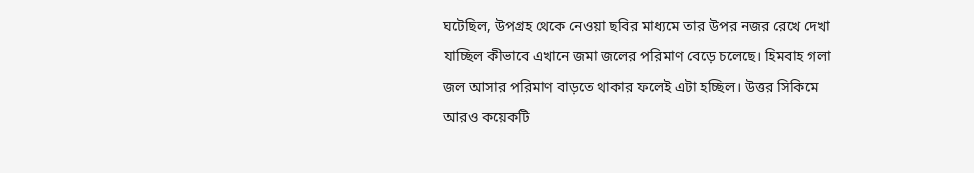ঘটেছিল, উপগ্রহ থেকে নেওয়া ছবির মাধ্যমে তার উপর নজর রেখে দেখা যাচ্ছিল কীভাবে এখানে জমা জলের পরিমাণ বেড়ে চলেছে। হিমবাহ গলা জল আসার পরিমাণ বাড়তে থাকার ফলেই এটা হচ্ছিল। উত্তর সিকিমে আরও কয়েকটি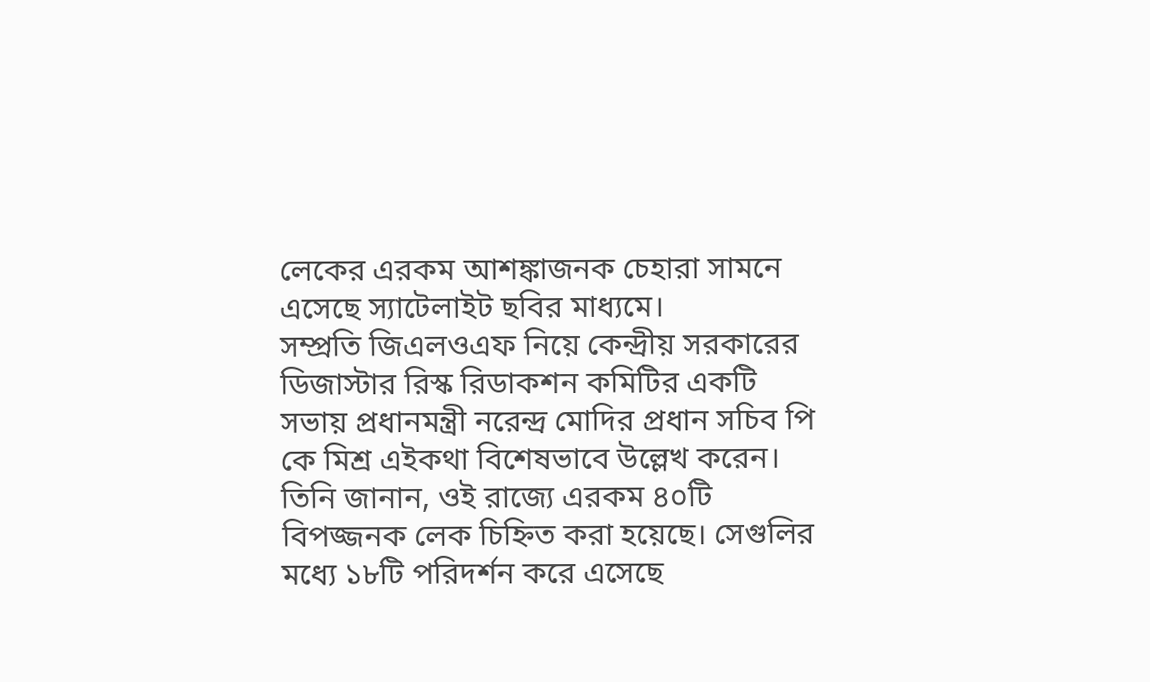লেকের এরকম আশঙ্কাজনক চেহারা সামনে এসেছে স্যাটেলাইট ছবির মাধ্যমে।
সম্প্রতি জিএলওএফ নিয়ে কেন্দ্রীয় সরকারের ডিজাস্টার রিস্ক রিডাকশন কমিটির একটি সভায় প্রধানমন্ত্রী নরেন্দ্র মোদির প্রধান সচিব পি কে মিশ্র এইকথা বিশেষভাবে উল্লেখ করেন। তিনি জানান, ওই রাজ্যে এরকম ৪০টি বিপজ্জনক লেক চিহ্নিত করা হয়েছে। সেগুলির মধ্যে ১৮টি পরিদর্শন করে এসেছে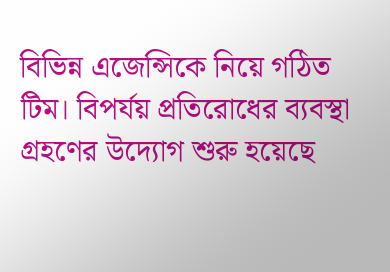বিভিন্ন এজেন্সিকে নিয়ে গঠিত টিম। বিপর্যয় প্রতিরোধের ব্যবস্থা গ্রহণের উদ্যোগ শুরু হয়েছে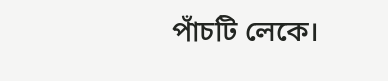পাঁচটি লেকে।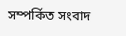সম্পর্কিত সংবাদ